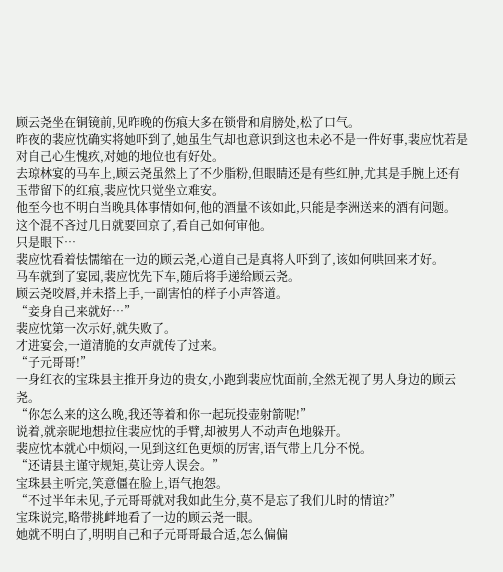顾云尧坐在铜镜前,见昨晚的伤痕大多在锁骨和肩膀处,松了口气。
昨夜的裴应忱确实将她吓到了,她虽生气却也意识到这也未必不是一件好事,裴应忱若是对自己心生愧疚,对她的地位也有好处。
去琼林宴的马车上,顾云尧虽然上了不少脂粉,但眼睛还是有些红肿,尤其是手腕上还有玉带留下的红痕,裴应忱只觉坐立难安。
他至今也不明白当晚具体事情如何,他的酒量不该如此,只能是李洲送来的酒有问题。
这个混不吝过几日就要回京了,看自己如何审他。
只是眼下…
裴应忱看着怯懦缩在一边的顾云尧,心道自己是真将人吓到了,该如何哄回来才好。
马车就到了宴园,裴应忱先下车,随后将手递给顾云尧。
顾云尧咬唇,并未搭上手,一副害怕的样子小声答道。
“妾身自己来就好…”
裴应忱第一次示好,就失败了。
才进宴会,一道清脆的女声就传了过来。
“子元哥哥!”
一身红衣的宝珠县主推开身边的贵女,小跑到裴应忱面前,全然无视了男人身边的顾云尧。
“你怎么来的这么晚,我还等着和你一起玩投壶射箭呢!”
说着,就亲昵地想拉住裴应忱的手臂,却被男人不动声色地躲开。
裴应忱本就心中烦闷,一见到这红色更烦的厉害,语气带上几分不悦。
“还请县主谨守规矩,莫让旁人误会。”
宝珠县主听完,笑意僵在脸上,语气抱怨。
“不过半年未见,子元哥哥就对我如此生分,莫不是忘了我们儿时的情谊?”
宝珠说完,略带挑衅地看了一边的顾云尧一眼。
她就不明白了,明明自己和子元哥哥最合适,怎么偏偏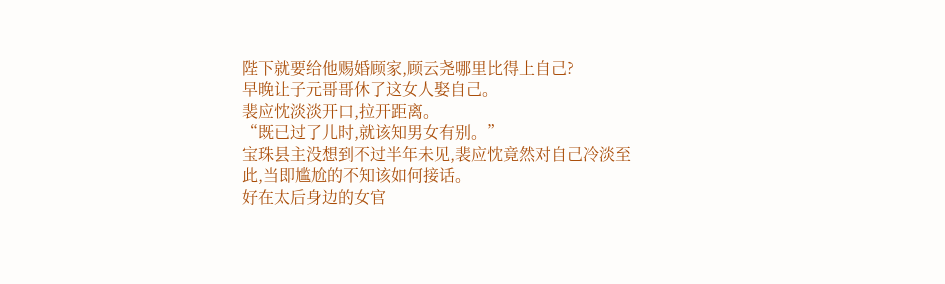陛下就要给他赐婚顾家,顾云尧哪里比得上自己?
早晚让子元哥哥休了这女人娶自己。
裴应忱淡淡开口,拉开距离。
“既已过了儿时,就该知男女有别。”
宝珠县主没想到不过半年未见,裴应忱竟然对自己冷淡至此,当即尴尬的不知该如何接话。
好在太后身边的女官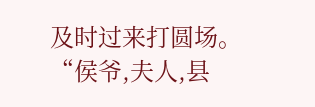及时过来打圆场。
“侯爷,夫人,县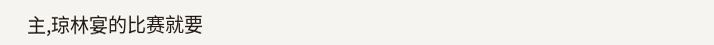主,琼林宴的比赛就要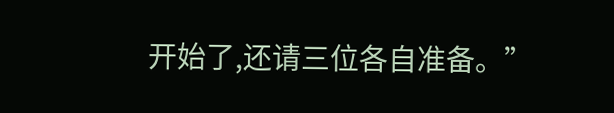开始了,还请三位各自准备。”